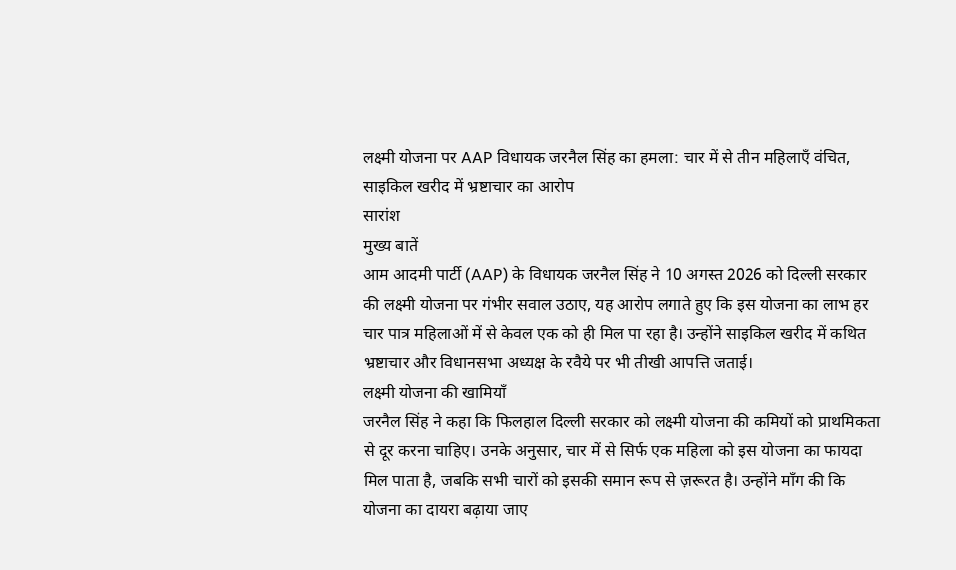लक्ष्मी योजना पर AAP विधायक जरनैल सिंह का हमला: चार में से तीन महिलाएँ वंचित, साइकिल खरीद में भ्रष्टाचार का आरोप
सारांश
मुख्य बातें
आम आदमी पार्टी (AAP) के विधायक जरनैल सिंह ने 10 अगस्त 2026 को दिल्ली सरकार की लक्ष्मी योजना पर गंभीर सवाल उठाए, यह आरोप लगाते हुए कि इस योजना का लाभ हर चार पात्र महिलाओं में से केवल एक को ही मिल पा रहा है। उन्होंने साइकिल खरीद में कथित भ्रष्टाचार और विधानसभा अध्यक्ष के रवैये पर भी तीखी आपत्ति जताई।
लक्ष्मी योजना की खामियाँ
जरनैल सिंह ने कहा कि फिलहाल दिल्ली सरकार को लक्ष्मी योजना की कमियों को प्राथमिकता से दूर करना चाहिए। उनके अनुसार, चार में से सिर्फ एक महिला को इस योजना का फायदा मिल पाता है, जबकि सभी चारों को इसकी समान रूप से ज़रूरत है। उन्होंने माँग की कि योजना का दायरा बढ़ाया जाए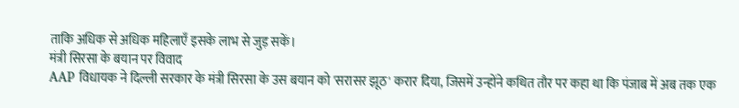ताकि अधिक से अधिक महिलाएँ इसके लाभ से जुड़ सकें।
मंत्री सिरसा के बयान पर विवाद
AAP विधायक ने दिल्ली सरकार के मंत्री सिरसा के उस बयान को 'सरासर झूठ' करार दिया, जिसमें उन्होंने कथित तौर पर कहा था कि पंजाब में अब तक एक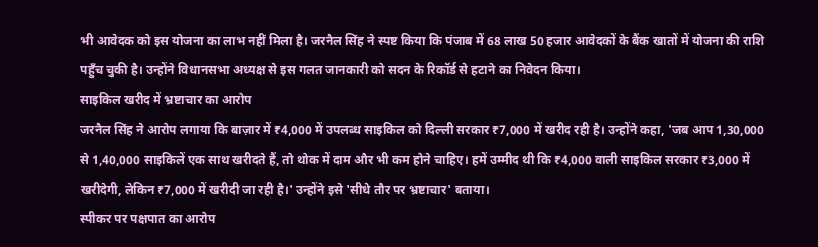भी आवेदक को इस योजना का लाभ नहीं मिला है। जरनैल सिंह ने स्पष्ट किया कि पंजाब में 68 लाख 50 हजार आवेदकों के बैंक खातों में योजना की राशि पहुँच चुकी है। उन्होंने विधानसभा अध्यक्ष से इस गलत जानकारी को सदन के रिकॉर्ड से हटाने का निवेदन किया।
साइकिल खरीद में भ्रष्टाचार का आरोप
जरनैल सिंह ने आरोप लगाया कि बाज़ार में ₹4,000 में उपलब्ध साइकिल को दिल्ली सरकार ₹7,000 में खरीद रही है। उन्होंने कहा, 'जब आप 1,30,000 से 1,40,000 साइकिलें एक साथ खरीदते हैं, तो थोक में दाम और भी कम होने चाहिए। हमें उम्मीद थी कि ₹4,000 वाली साइकिल सरकार ₹3,000 में खरीदेगी, लेकिन ₹7,000 में खरीदी जा रही है।' उन्होंने इसे 'सीधे तौर पर भ्रष्टाचार' बताया।
स्पीकर पर पक्षपात का आरोप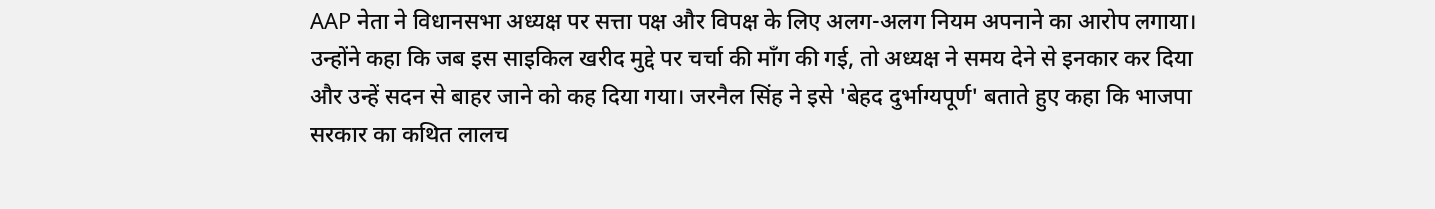AAP नेता ने विधानसभा अध्यक्ष पर सत्ता पक्ष और विपक्ष के लिए अलग-अलग नियम अपनाने का आरोप लगाया। उन्होंने कहा कि जब इस साइकिल खरीद मुद्दे पर चर्चा की माँग की गई, तो अध्यक्ष ने समय देने से इनकार कर दिया और उन्हें सदन से बाहर जाने को कह दिया गया। जरनैल सिंह ने इसे 'बेहद दुर्भाग्यपूर्ण' बताते हुए कहा कि भाजपा सरकार का कथित लालच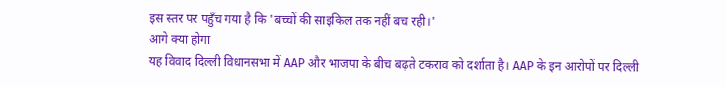इस स्तर पर पहुँच गया है कि 'बच्चों की साइकिल तक नहीं बच रही।'
आगे क्या होगा
यह विवाद दिल्ली विधानसभा में AAP और भाजपा के बीच बढ़ते टकराव को दर्शाता है। AAP के इन आरोपों पर दिल्ली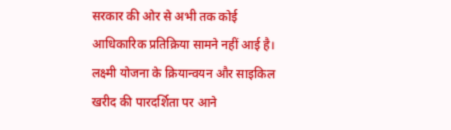सरकार की ओर से अभी तक कोई आधिकारिक प्रतिक्रिया सामने नहीं आई है। लक्ष्मी योजना के क्रियान्वयन और साइकिल खरीद की पारदर्शिता पर आने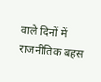वाले दिनों में राजनीतिक बहस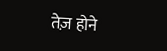तेज़ होने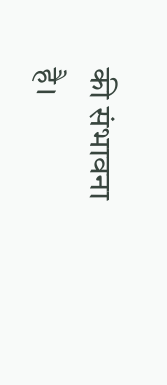की संभावना है।